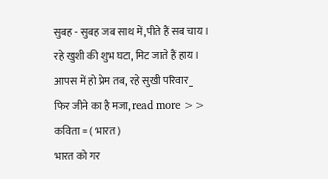सुबह - सुबह जब साथ में,पीते हैं सब चाय।
रहे खुशी की शुभ घटा, मिट जाते हैं हाय।
आपस में हो प्रेम तब, रहे सुखी परिवार_
फिर जीने का है मजा, read more >>
कविता = ( भारत )
भारत को गर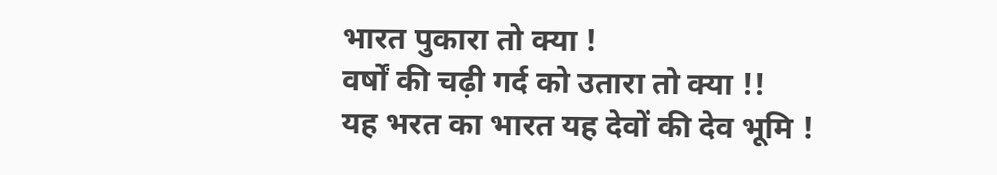भारत पुकारा तो क्या !
वर्षों की चढ़ी गर्द को उतारा तो क्या !!
यह भरत का भारत यह देवों की देव भूमि !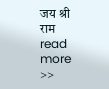जय श्री राम read more >>